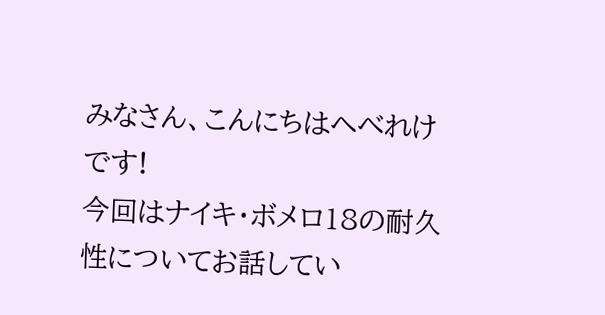みなさん、こんにちはへべれけです!
今回はナイキ・ボメロ18の耐久性についてお話してい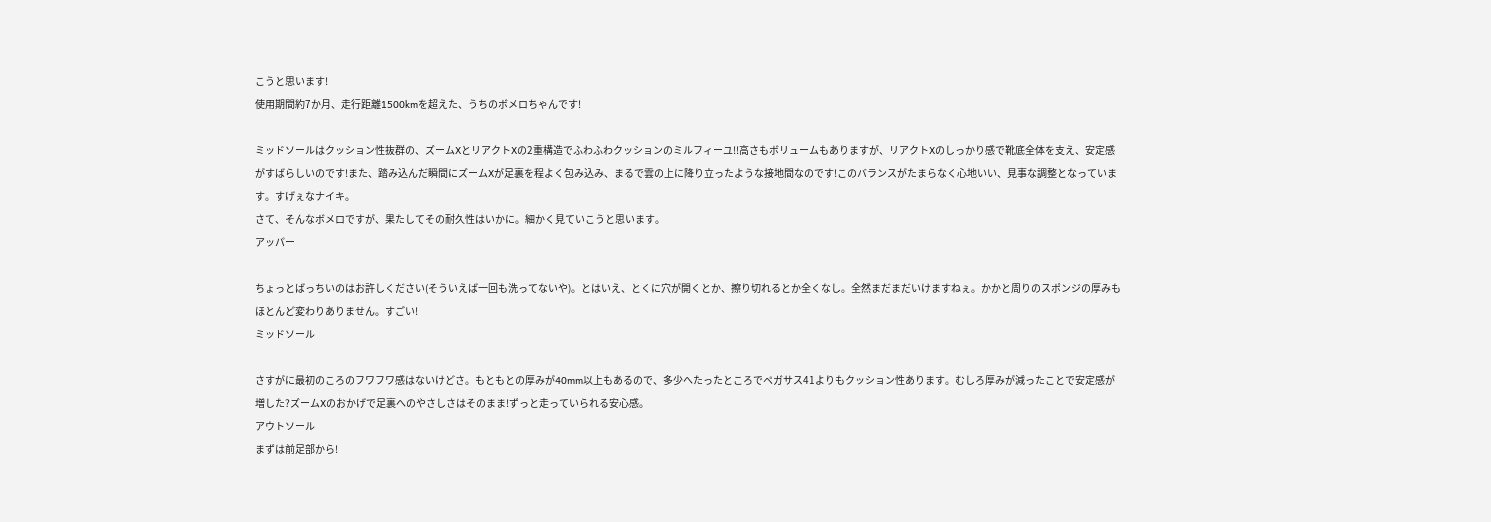こうと思います!
使用期間約7か月、走行距離1500kmを超えた、うちのボメロちゃんです!

ミッドソールはクッション性抜群の、ズームXとリアクトXの2重構造でふわふわクッションのミルフィーユ!!高さもボリュームもありますが、リアクトXのしっかり感で靴底全体を支え、安定感がすばらしいのです!また、踏み込んだ瞬間にズームXが足裏を程よく包み込み、まるで雲の上に降り立ったような接地間なのです!このバランスがたまらなく心地いい、見事な調整となっています。すげぇなナイキ。
さて、そんなボメロですが、果たしてその耐久性はいかに。細かく見ていこうと思います。
アッパー

ちょっとばっちいのはお許しください(そういえば一回も洗ってないや)。とはいえ、とくに穴が開くとか、擦り切れるとか全くなし。全然まだまだいけますねぇ。かかと周りのスポンジの厚みもほとんど変わりありません。すごい!
ミッドソール

さすがに最初のころのフワフワ感はないけどさ。もともとの厚みが40mm以上もあるので、多少へたったところでペガサス41よりもクッション性あります。むしろ厚みが減ったことで安定感が増した?ズームXのおかげで足裏へのやさしさはそのまま!ずっと走っていられる安心感。
アウトソール
まずは前足部から!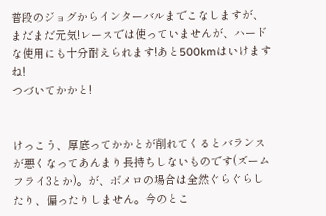普段のジョグからインターバルまでこなしますが、まだまだ元気!レースでは使っていませんが、ハードな使用にも十分耐えられます!あと500kmはいけますね!
つづいてかかと!


けっこう、厚底ってかかとが削れてくるとバランスが悪くなってあんまり長持ちしないものです(ズームフライ3とか)。が、ボメロの場合は全然ぐらぐらしたり、偏ったりしません。今のとこ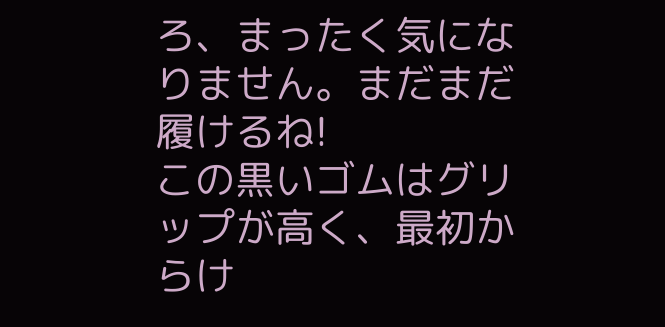ろ、まったく気になりません。まだまだ履けるね!
この黒いゴムはグリップが高く、最初からけ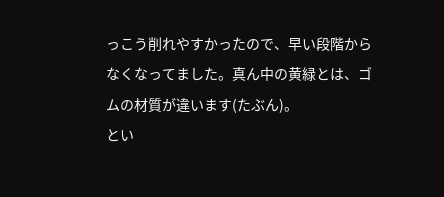っこう削れやすかったので、早い段階からなくなってました。真ん中の黄緑とは、ゴムの材質が違います(たぶん)。
とい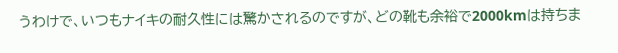うわけで、いつもナイキの耐久性には驚かされるのですが、どの靴も余裕で2000kmは持ちま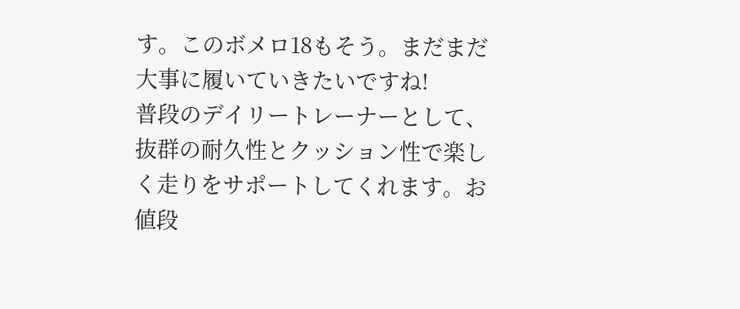す。このボメロ18もそう。まだまだ大事に履いていきたいですね!
普段のデイリートレーナーとして、抜群の耐久性とクッション性で楽しく走りをサポートしてくれます。お値段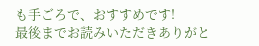も手ごろで、おすすめです!
最後までお読みいただきありがと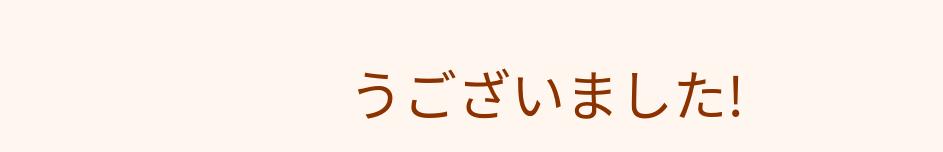うございました!